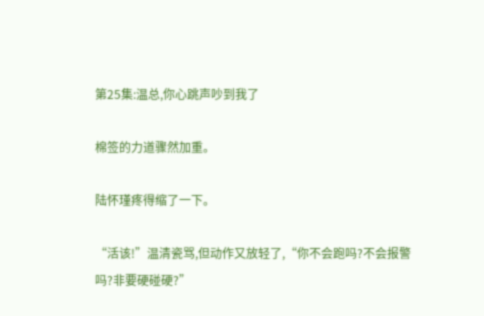第25集:温总,你心跳声吵到我了

棉签的力道骤然加重。

陆怀瑾疼得缩了一下。

“活该!”温清瓷骂,但动作又放轻了,“你不会跑吗?不会报警吗?非要硬碰硬?”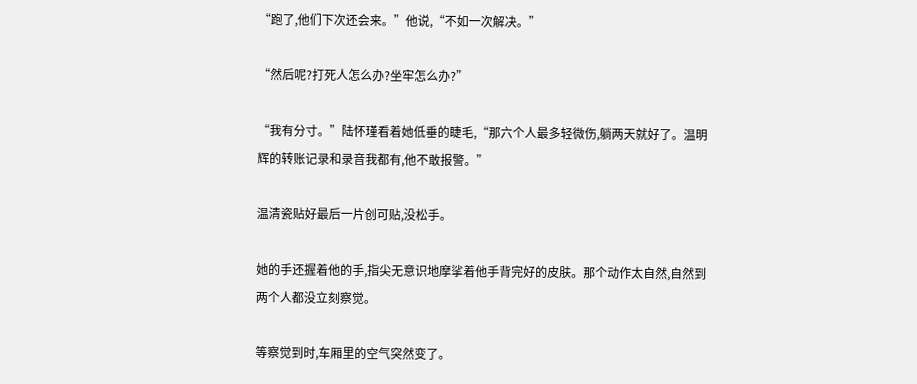“跑了,他们下次还会来。”他说,“不如一次解决。”

“然后呢?打死人怎么办?坐牢怎么办?”

“我有分寸。”陆怀瑾看着她低垂的睫毛,“那六个人最多轻微伤,躺两天就好了。温明辉的转账记录和录音我都有,他不敢报警。”

温清瓷贴好最后一片创可贴,没松手。

她的手还握着他的手,指尖无意识地摩挲着他手背完好的皮肤。那个动作太自然,自然到两个人都没立刻察觉。

等察觉到时,车厢里的空气突然变了。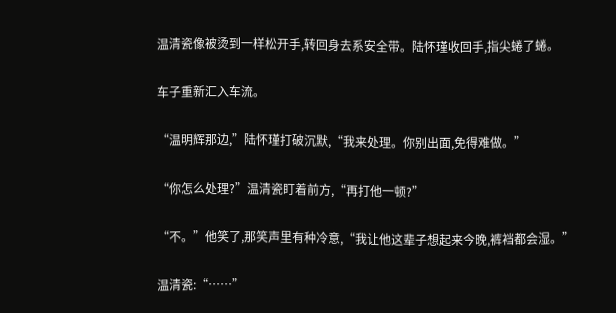温清瓷像被烫到一样松开手,转回身去系安全带。陆怀瑾收回手,指尖蜷了蜷。

车子重新汇入车流。

“温明辉那边,”陆怀瑾打破沉默,“我来处理。你别出面,免得难做。”

“你怎么处理?”温清瓷盯着前方,“再打他一顿?”

“不。”他笑了,那笑声里有种冷意,“我让他这辈子想起来今晚,裤裆都会湿。”

温清瓷:“……”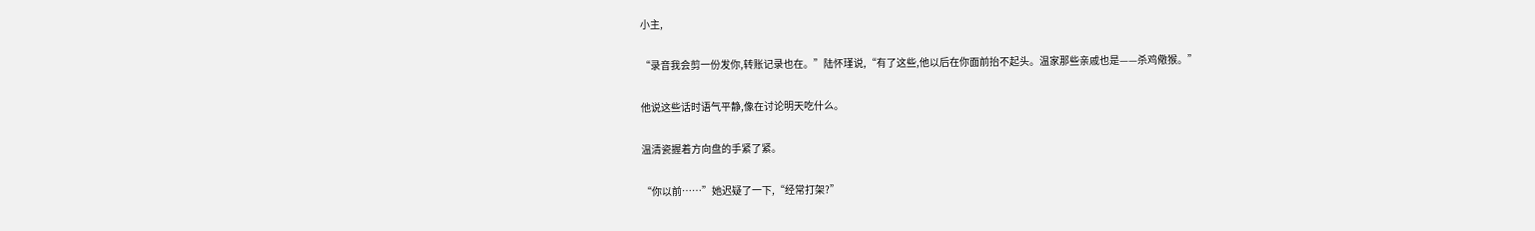小主,

“录音我会剪一份发你,转账记录也在。”陆怀瑾说,“有了这些,他以后在你面前抬不起头。温家那些亲戚也是——杀鸡儆猴。”

他说这些话时语气平静,像在讨论明天吃什么。

温清瓷握着方向盘的手紧了紧。

“你以前……”她迟疑了一下,“经常打架?”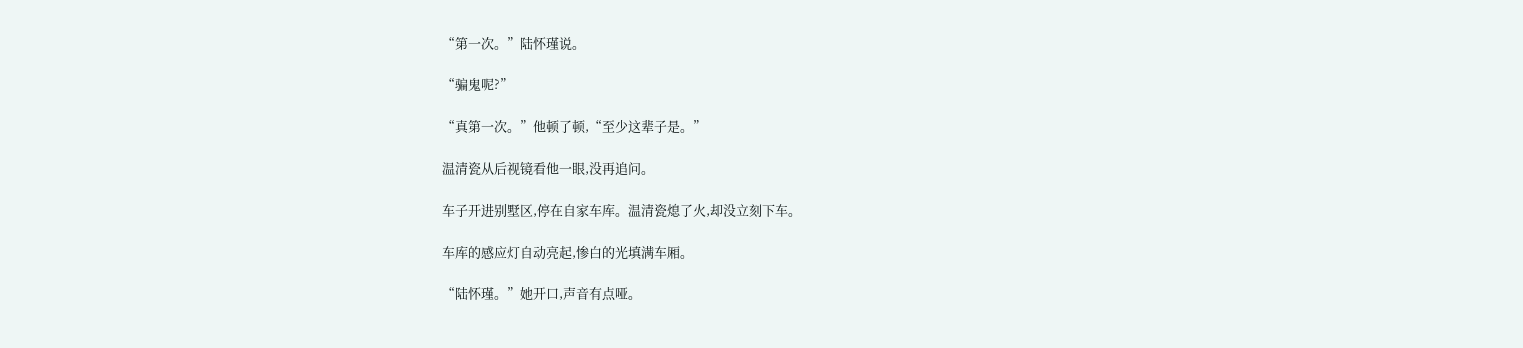“第一次。”陆怀瑾说。

“骗鬼呢?”

“真第一次。”他顿了顿,“至少这辈子是。”

温清瓷从后视镜看他一眼,没再追问。

车子开进别墅区,停在自家车库。温清瓷熄了火,却没立刻下车。

车库的感应灯自动亮起,惨白的光填满车厢。

“陆怀瑾。”她开口,声音有点哑。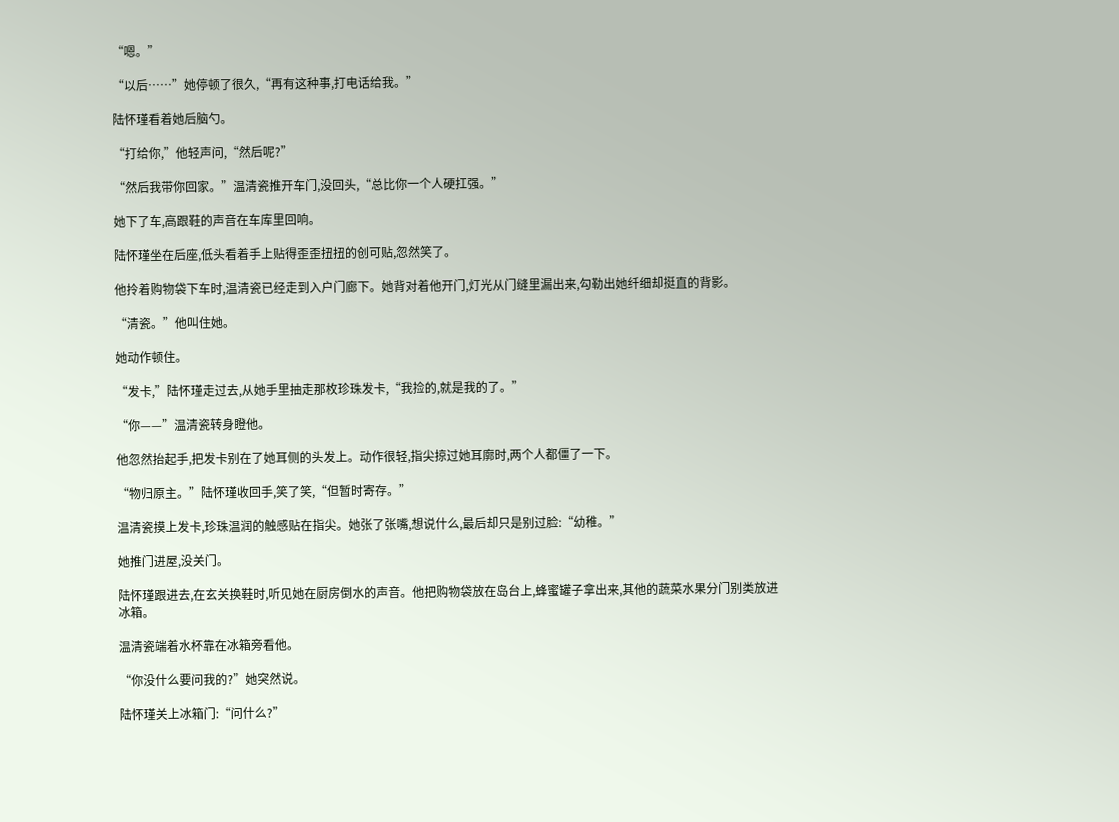“嗯。”

“以后……”她停顿了很久,“再有这种事,打电话给我。”

陆怀瑾看着她后脑勺。

“打给你,”他轻声问,“然后呢?”

“然后我带你回家。”温清瓷推开车门,没回头,“总比你一个人硬扛强。”

她下了车,高跟鞋的声音在车库里回响。

陆怀瑾坐在后座,低头看着手上贴得歪歪扭扭的创可贴,忽然笑了。

他拎着购物袋下车时,温清瓷已经走到入户门廊下。她背对着他开门,灯光从门缝里漏出来,勾勒出她纤细却挺直的背影。

“清瓷。”他叫住她。

她动作顿住。

“发卡,”陆怀瑾走过去,从她手里抽走那枚珍珠发卡,“我捡的,就是我的了。”

“你——”温清瓷转身瞪他。

他忽然抬起手,把发卡别在了她耳侧的头发上。动作很轻,指尖掠过她耳廓时,两个人都僵了一下。

“物归原主。”陆怀瑾收回手,笑了笑,“但暂时寄存。”

温清瓷摸上发卡,珍珠温润的触感贴在指尖。她张了张嘴,想说什么,最后却只是别过脸:“幼稚。”

她推门进屋,没关门。

陆怀瑾跟进去,在玄关换鞋时,听见她在厨房倒水的声音。他把购物袋放在岛台上,蜂蜜罐子拿出来,其他的蔬菜水果分门别类放进冰箱。

温清瓷端着水杯靠在冰箱旁看他。

“你没什么要问我的?”她突然说。

陆怀瑾关上冰箱门:“问什么?”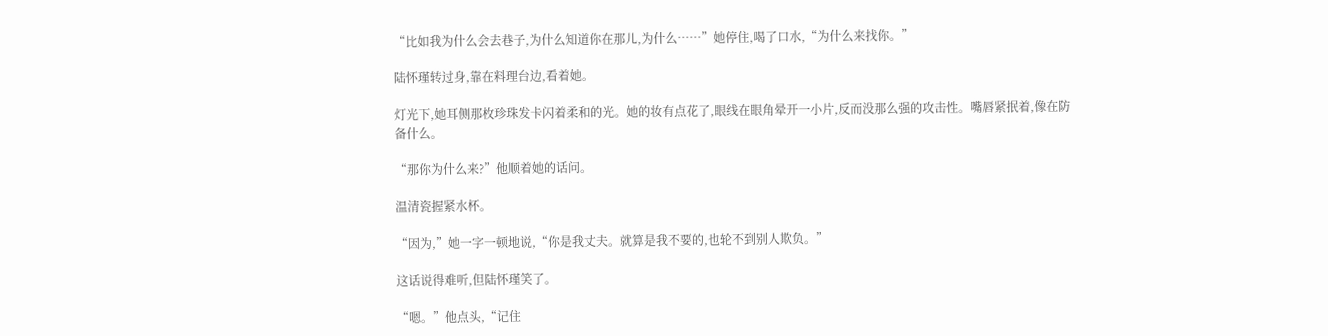“比如我为什么会去巷子,为什么知道你在那儿,为什么……”她停住,喝了口水,“为什么来找你。”

陆怀瑾转过身,靠在料理台边,看着她。

灯光下,她耳侧那枚珍珠发卡闪着柔和的光。她的妆有点花了,眼线在眼角晕开一小片,反而没那么强的攻击性。嘴唇紧抿着,像在防备什么。

“那你为什么来?”他顺着她的话问。

温清瓷握紧水杯。

“因为,”她一字一顿地说,“你是我丈夫。就算是我不要的,也轮不到别人欺负。”

这话说得难听,但陆怀瑾笑了。

“嗯。”他点头,“记住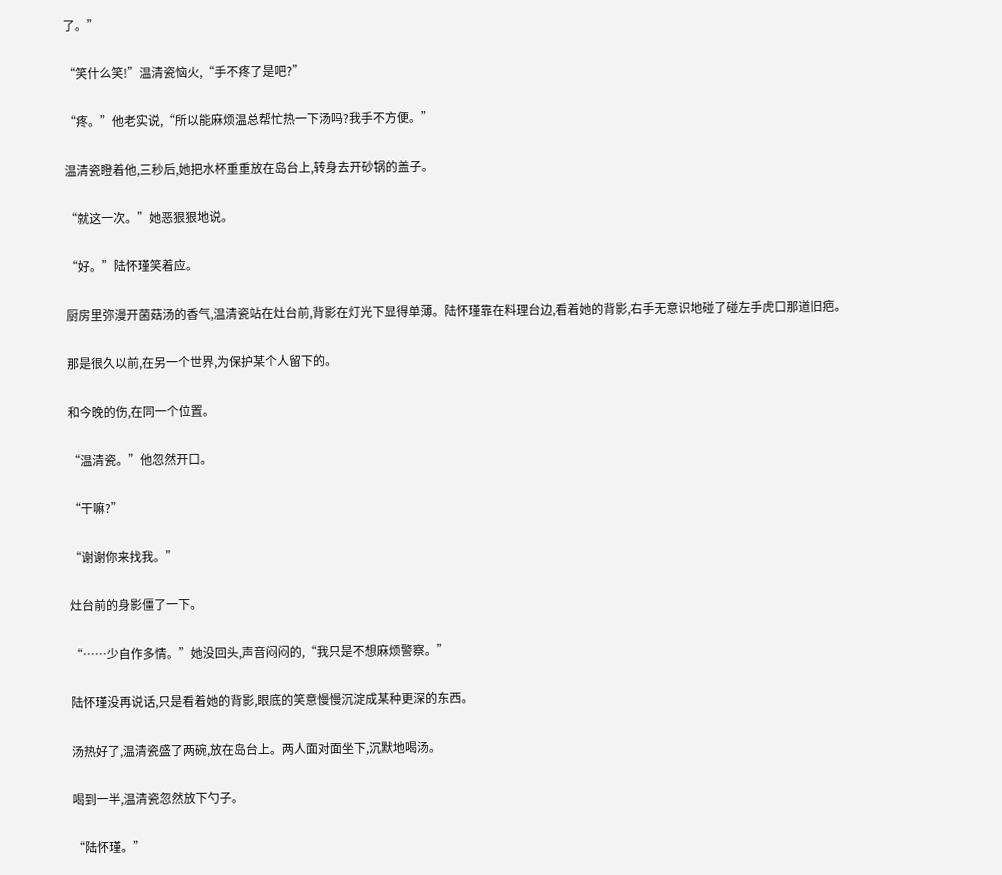了。”

“笑什么笑!”温清瓷恼火,“手不疼了是吧?”

“疼。”他老实说,“所以能麻烦温总帮忙热一下汤吗?我手不方便。”

温清瓷瞪着他,三秒后,她把水杯重重放在岛台上,转身去开砂锅的盖子。

“就这一次。”她恶狠狠地说。

“好。”陆怀瑾笑着应。

厨房里弥漫开菌菇汤的香气,温清瓷站在灶台前,背影在灯光下显得单薄。陆怀瑾靠在料理台边,看着她的背影,右手无意识地碰了碰左手虎口那道旧疤。

那是很久以前,在另一个世界,为保护某个人留下的。

和今晚的伤,在同一个位置。

“温清瓷。”他忽然开口。

“干嘛?”

“谢谢你来找我。”

灶台前的身影僵了一下。

“……少自作多情。”她没回头,声音闷闷的,“我只是不想麻烦警察。”

陆怀瑾没再说话,只是看着她的背影,眼底的笑意慢慢沉淀成某种更深的东西。

汤热好了,温清瓷盛了两碗,放在岛台上。两人面对面坐下,沉默地喝汤。

喝到一半,温清瓷忽然放下勺子。

“陆怀瑾。”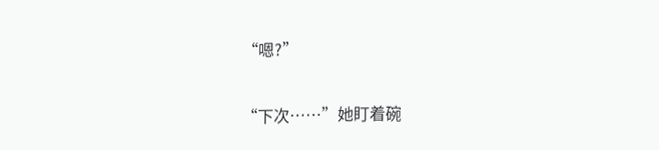“嗯?”

“下次……”她盯着碗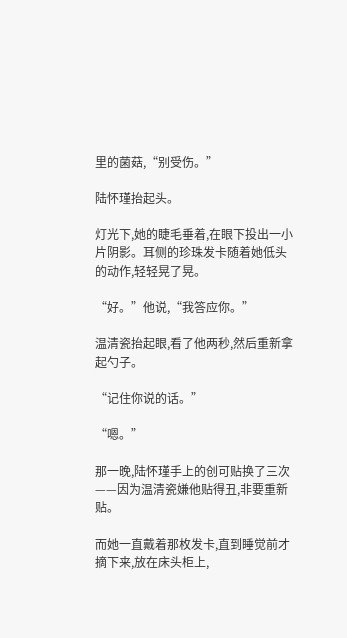里的菌菇,“别受伤。”

陆怀瑾抬起头。

灯光下,她的睫毛垂着,在眼下投出一小片阴影。耳侧的珍珠发卡随着她低头的动作,轻轻晃了晃。

“好。”他说,“我答应你。”

温清瓷抬起眼,看了他两秒,然后重新拿起勺子。

“记住你说的话。”

“嗯。”

那一晚,陆怀瑾手上的创可贴换了三次——因为温清瓷嫌他贴得丑,非要重新贴。

而她一直戴着那枚发卡,直到睡觉前才摘下来,放在床头柜上,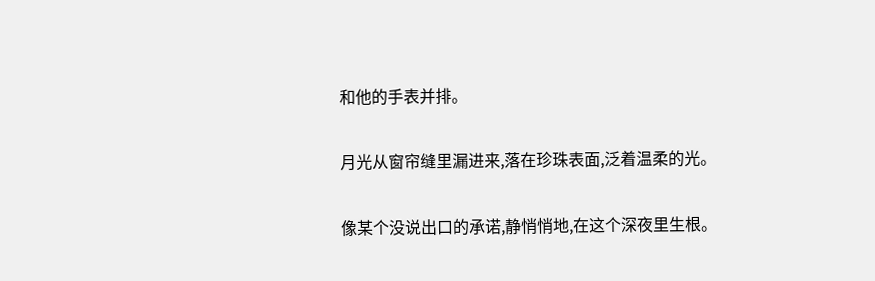和他的手表并排。

月光从窗帘缝里漏进来,落在珍珠表面,泛着温柔的光。

像某个没说出口的承诺,静悄悄地,在这个深夜里生根。